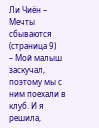Ли Чиён – Мечты сбываются (страница 9)
– Мой малыш заскучал, поэтому мы с ним поехали в клуб. И я решила,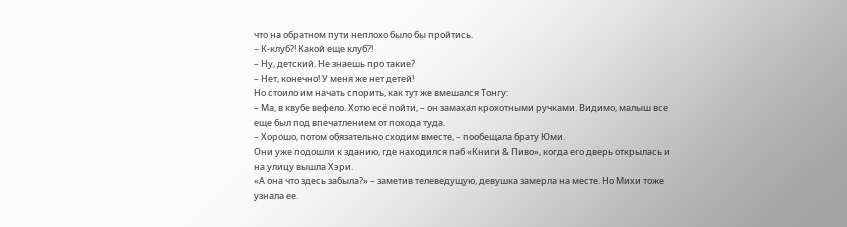что на обратном пути неплохо было бы пройтись.
– К-клуб?! Какой еще клуб?!
– Ну, детский. Не знаешь про такие?
– Нет, конечно! У меня же нет детей!
Но стоило им начать спорить, как тут же вмешался Тонгу:
– Ма, в квубе вефело. Хотю есё пойти, – он замахал крохотными ручками. Видимо, малыш все еще был под впечатлением от похода туда.
– Хорошо, потом обязательно сходим вместе, – пообещала брату Юми.
Они уже подошли к зданию, где находился паб «Книги & Пиво», когда его дверь открылась и на улицу вышла Хэри.
«А она что здесь забыла?» – заметив телеведущую, девушка замерла на месте. Но Михи тоже узнала ее.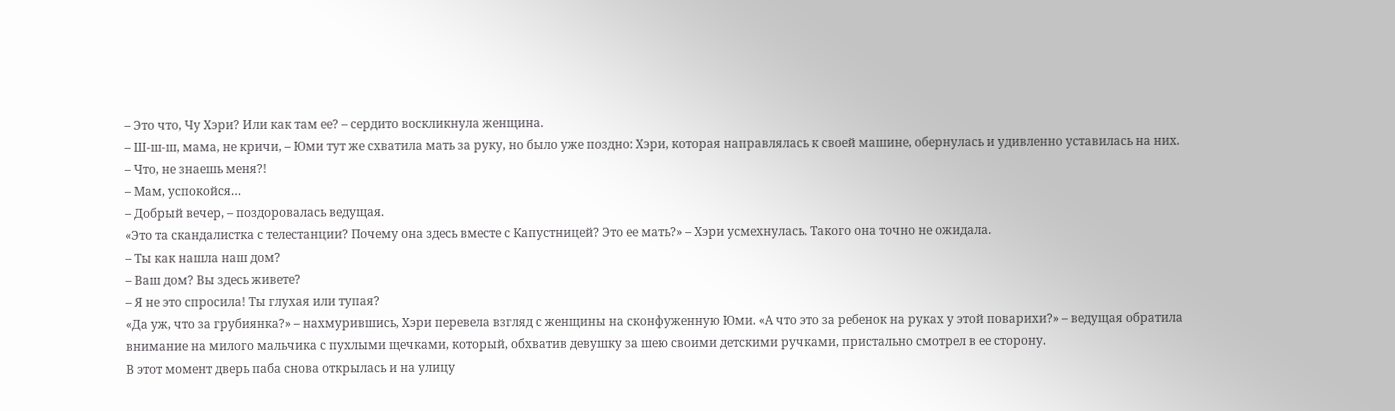– Это что, Чу Хэри? Или как там ее? – сердито воскликнула женщина.
– Ш-ш-ш, мама, не кричи, – Юми тут же схватила мать за руку, но было уже поздно: Хэри, которая направлялась к своей машине, обернулась и удивленно уставилась на них.
– Что, не знаешь меня?!
– Мам, успокойся…
– Добрый вечер, – поздоровалась ведущая.
«Это та скандалистка с телестанции? Почему она здесь вместе с Капустницей? Это ее мать?» – Хэри усмехнулась. Такого она точно не ожидала.
– Ты как нашла наш дом?
– Ваш дом? Вы здесь живете?
– Я не это спросила! Ты глухая или тупая?
«Да уж, что за грубиянка?» – нахмурившись, Хэри перевела взгляд с женщины на сконфуженную Юми. «А что это за ребенок на руках у этой поварихи?» – ведущая обратила внимание на милого мальчика с пухлыми щечками, который, обхватив девушку за шею своими детскими ручками, пристально смотрел в ее сторону.
В этот момент дверь паба снова открылась и на улицу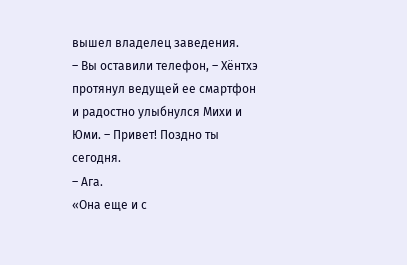вышел владелец заведения.
– Вы оставили телефон, – Хёнтхэ протянул ведущей ее смартфон и радостно улыбнулся Михи и Юми. – Привет! Поздно ты сегодня.
– Ага.
«Она еще и с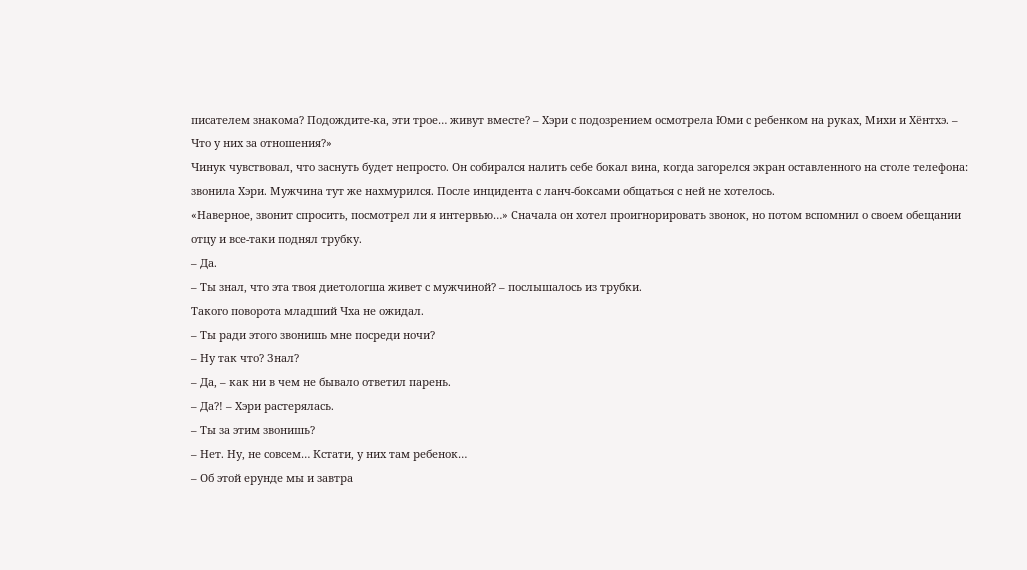писателем знакома? Подождите-ка, эти трое… живут вместе? – Хэри с подозрением осмотрела Юми с ребенком на руках, Михи и Хёнтхэ. – Что у них за отношения?»
Чинук чувствовал, что заснуть будет непросто. Он собирался налить себе бокал вина, когда загорелся экран оставленного на столе телефона: звонила Хэри. Мужчина тут же нахмурился. После инцидента с ланч-боксами общаться с ней не хотелось.
«Наверное, звонит спросить, посмотрел ли я интервью…» Сначала он хотел проигнорировать звонок, но потом вспомнил о своем обещании отцу и все-таки поднял трубку.
– Да.
– Ты знал, что эта твоя диетологша живет с мужчиной? – послышалось из трубки.
Такого поворота младший Чха не ожидал.
– Ты ради этого звонишь мне посреди ночи?
– Ну так что? Знал?
– Да, – как ни в чем не бывало ответил парень.
– Да?! – Хэри растерялась.
– Ты за этим звонишь?
– Нет. Ну, не совсем… Кстати, у них там ребенок…
– Об этой ерунде мы и завтра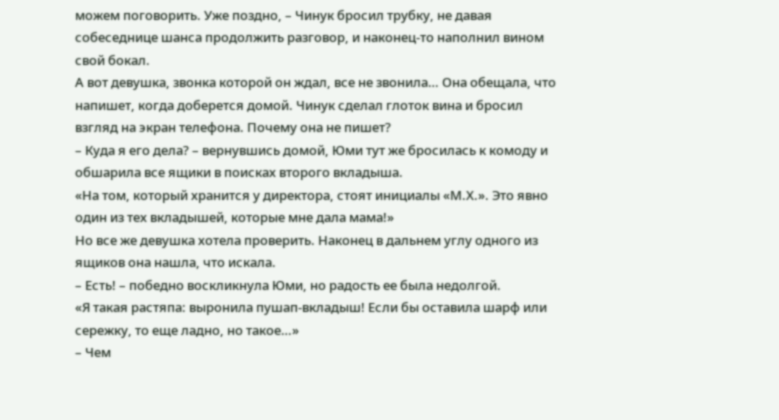можем поговорить. Уже поздно, – Чинук бросил трубку, не давая собеседнице шанса продолжить разговор, и наконец-то наполнил вином свой бокал.
А вот девушка, звонка которой он ждал, все не звонила… Она обещала, что напишет, когда доберется домой. Чинук сделал глоток вина и бросил взгляд на экран телефона. Почему она не пишет?
– Куда я его дела? – вернувшись домой, Юми тут же бросилась к комоду и обшарила все ящики в поисках второго вкладыша.
«На том, который хранится у директора, стоят инициалы «М.Х.». Это явно один из тех вкладышей, которые мне дала мама!»
Но все же девушка хотела проверить. Наконец в дальнем углу одного из ящиков она нашла, что искала.
– Есть! – победно воскликнула Юми, но радость ее была недолгой.
«Я такая растяпа: выронила пушап-вкладыш! Если бы оставила шарф или сережку, то еще ладно, но такое…»
– Чем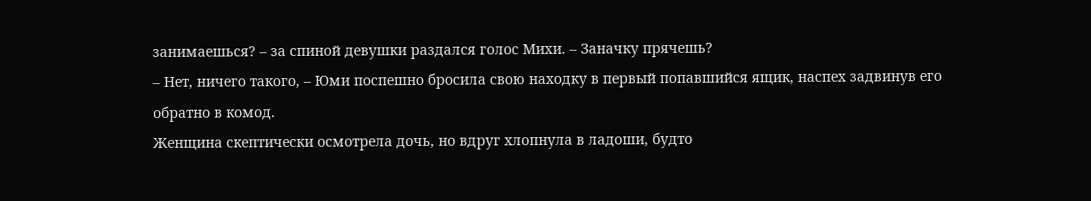занимаешься? – за спиной девушки раздался голос Михи. – Заначку прячешь?
– Нет, ничего такого, – Юми поспешно бросила свою находку в первый попавшийся ящик, наспех задвинув его обратно в комод.
Женщина скептически осмотрела дочь, но вдруг хлопнула в ладоши, будто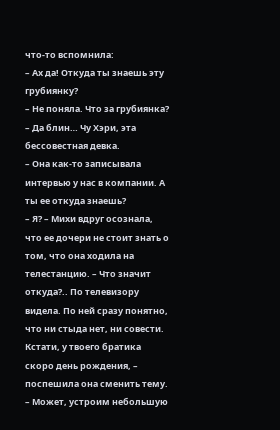что-то вспомнила:
– Ах да! Откуда ты знаешь эту грубиянку?
– Не поняла. Что за грубиянка?
– Да блин… Чу Хэри, эта бессовестная девка.
– Она как-то записывала интервью у нас в компании. А ты ее откуда знаешь?
– Я? – Михи вдруг осознала, что ее дочери не стоит знать о том, что она ходила на телестанцию. – Что значит откуда?.. По телевизору видела. По ней сразу понятно, что ни стыда нет, ни совести. Кстати, у твоего братика скоро день рождения, – поспешила она сменить тему. – Может, устроим небольшую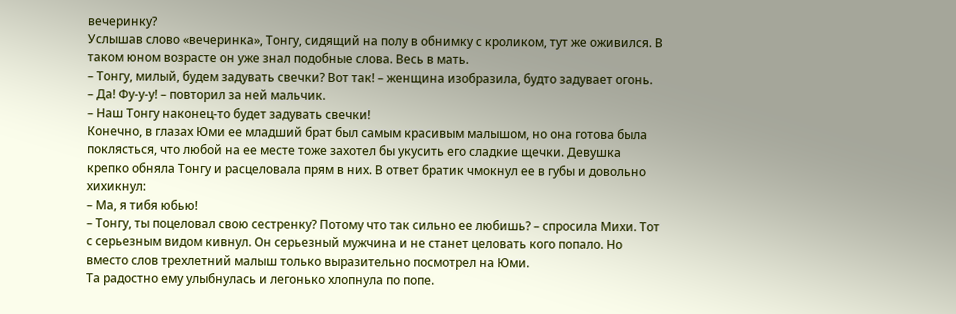вечеринку?
Услышав слово «вечеринка», Тонгу, сидящий на полу в обнимку с кроликом, тут же оживился. В таком юном возрасте он уже знал подобные слова. Весь в мать.
– Тонгу, милый, будем задувать свечки? Вот так! – женщина изобразила, будто задувает огонь.
– Да! Фу-у-у! – повторил за ней мальчик.
– Наш Тонгу наконец-то будет задувать свечки!
Конечно, в глазах Юми ее младший брат был самым красивым малышом, но она готова была поклясться, что любой на ее месте тоже захотел бы укусить его сладкие щечки. Девушка крепко обняла Тонгу и расцеловала прям в них. В ответ братик чмокнул ее в губы и довольно хихикнул:
– Ма, я тибя юбью!
– Тонгу, ты поцеловал свою сестренку? Потому что так сильно ее любишь? – спросила Михи. Тот с серьезным видом кивнул. Он серьезный мужчина и не станет целовать кого попало. Но вместо слов трехлетний малыш только выразительно посмотрел на Юми.
Та радостно ему улыбнулась и легонько хлопнула по попе.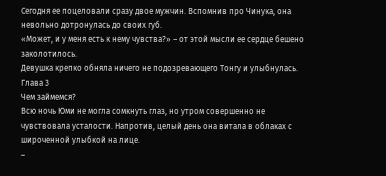Сегодня ее поцеловали сразу двое мужчин. Вспомнив про Чинука, она невольно дотронулась до своих губ.
«Может, и у меня есть к нему чувства?» – от этой мысли ее сердце бешено заколотилось.
Девушка крепко обняла ничего не подозревающего Тонгу и улыбнулась.
Глава 3
Чем займемся?
Всю ночь Юми не могла сомкнуть глаз, но утром совершенно не чувствовала усталости. Напротив, целый день она витала в облаках с широченной улыбкой на лице.
–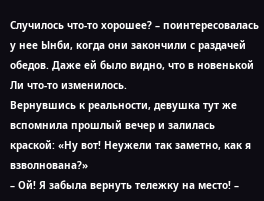Случилось что-то хорошее? – поинтересовалась у нее Ынби, когда они закончили с раздачей обедов. Даже ей было видно, что в новенькой Ли что-то изменилось.
Вернувшись к реальности, девушка тут же вспомнила прошлый вечер и залилась краской: «Ну вот! Неужели так заметно, как я взволнована?»
– Ой! Я забыла вернуть тележку на место! –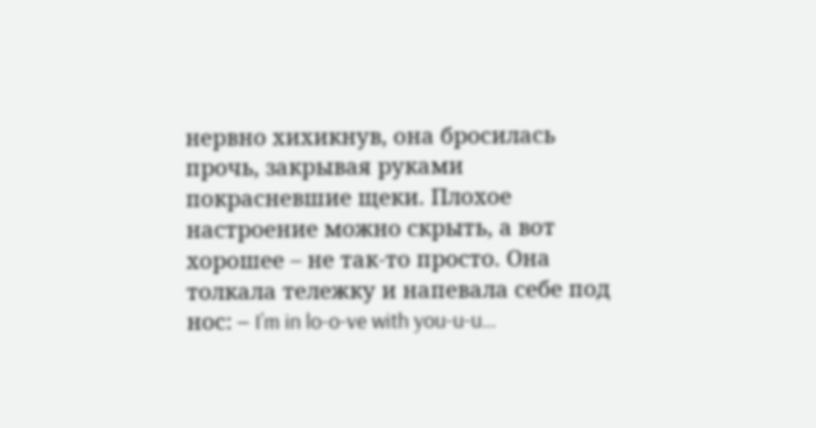нервно хихикнув, она бросилась прочь, закрывая руками покрасневшие щеки. Плохое настроение можно скрыть, а вот хорошее – не так-то просто. Она толкала тележку и напевала себе под нос: – I’m in lo-o-ve with you-u-u…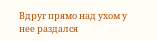Вдруг прямо над ухом у нее раздался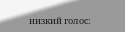низкий голос: